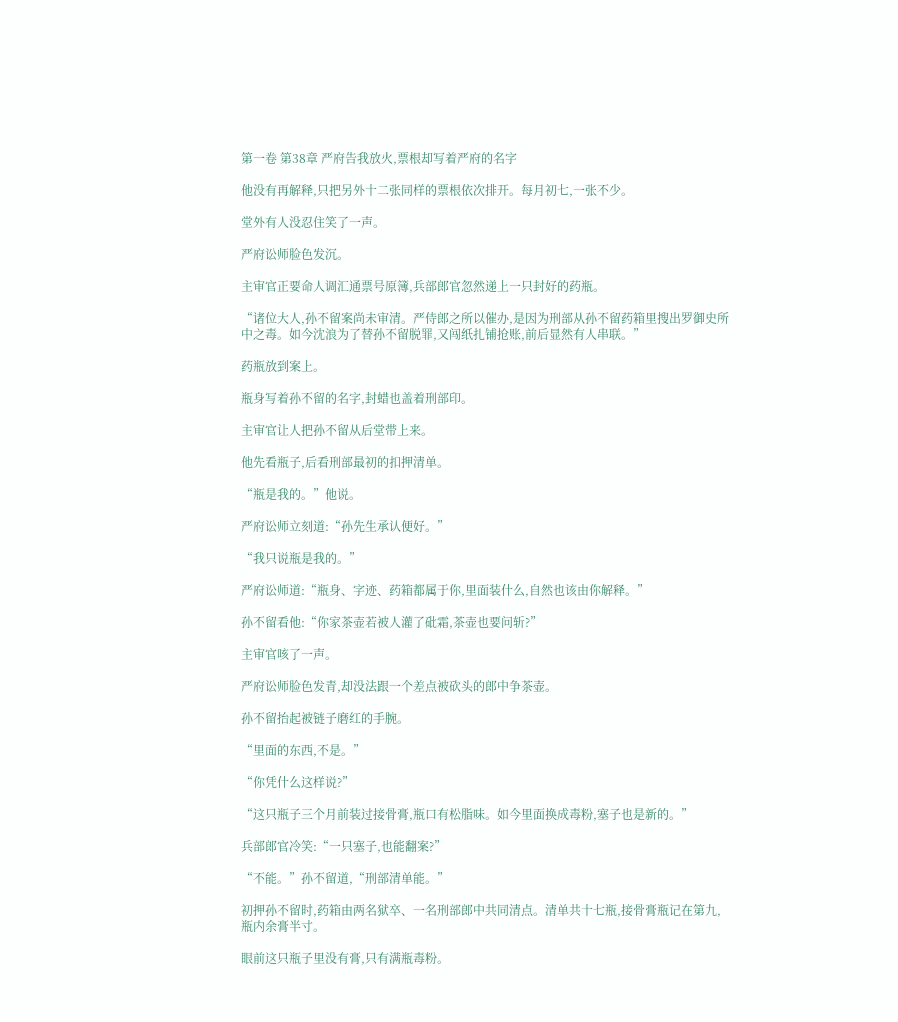第一卷 第38章 严府告我放火,票根却写着严府的名字

他没有再解释,只把另外十二张同样的票根依次排开。每月初七,一张不少。

堂外有人没忍住笑了一声。

严府讼师脸色发沉。

主审官正要命人调汇通票号原簿,兵部郎官忽然递上一只封好的药瓶。

“诸位大人,孙不留案尚未审清。严侍郎之所以催办,是因为刑部从孙不留药箱里搜出罗御史所中之毒。如今沈浪为了替孙不留脱罪,又闯纸扎铺抢账,前后显然有人串联。”

药瓶放到案上。

瓶身写着孙不留的名字,封蜡也盖着刑部印。

主审官让人把孙不留从后堂带上来。

他先看瓶子,后看刑部最初的扣押清单。

“瓶是我的。”他说。

严府讼师立刻道:“孙先生承认便好。”

“我只说瓶是我的。”

严府讼师道:“瓶身、字迹、药箱都属于你,里面装什么,自然也该由你解释。”

孙不留看他:“你家茶壶若被人灌了砒霜,茶壶也要问斩?”

主审官咳了一声。

严府讼师脸色发青,却没法跟一个差点被砍头的郎中争茶壶。

孙不留抬起被链子磨红的手腕。

“里面的东西,不是。”

“你凭什么这样说?”

“这只瓶子三个月前装过接骨膏,瓶口有松脂味。如今里面换成毒粉,塞子也是新的。”

兵部郎官冷笑:“一只塞子,也能翻案?”

“不能。”孙不留道,“刑部清单能。”

初押孙不留时,药箱由两名狱卒、一名刑部郎中共同清点。清单共十七瓶,接骨膏瓶记在第九,瓶内余膏半寸。

眼前这只瓶子里没有膏,只有满瓶毒粉。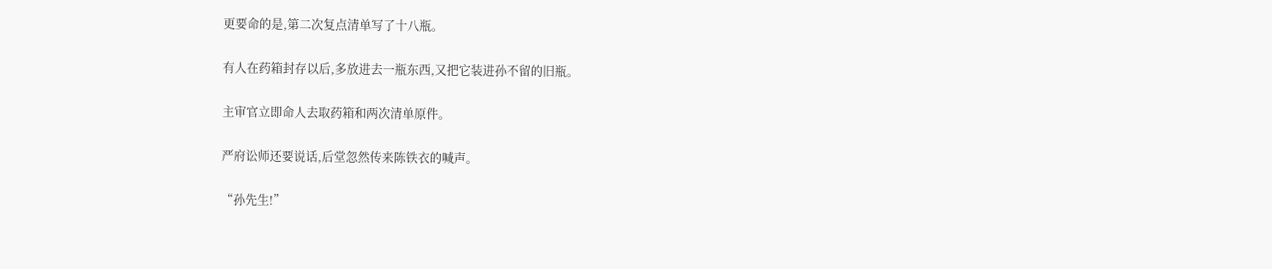更要命的是,第二次复点清单写了十八瓶。

有人在药箱封存以后,多放进去一瓶东西,又把它装进孙不留的旧瓶。

主审官立即命人去取药箱和两次清单原件。

严府讼师还要说话,后堂忽然传来陈铁衣的喊声。

“孙先生!”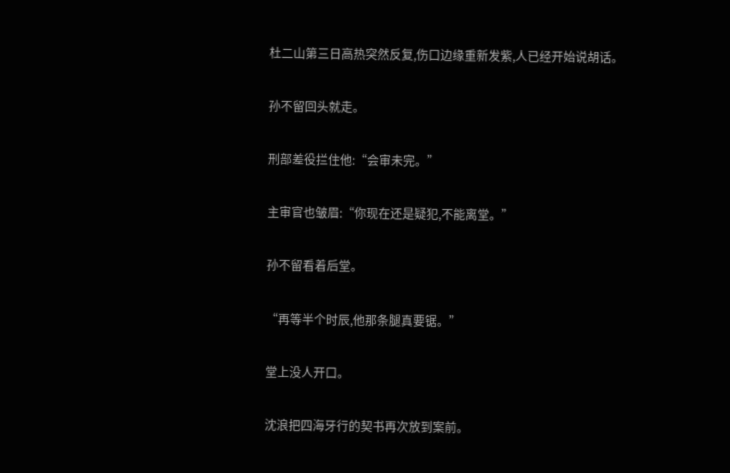杜二山第三日高热突然反复,伤口边缘重新发紫,人已经开始说胡话。

孙不留回头就走。

刑部差役拦住他:“会审未完。”

主审官也皱眉:“你现在还是疑犯,不能离堂。”

孙不留看着后堂。

“再等半个时辰,他那条腿真要锯。”

堂上没人开口。

沈浪把四海牙行的契书再次放到案前。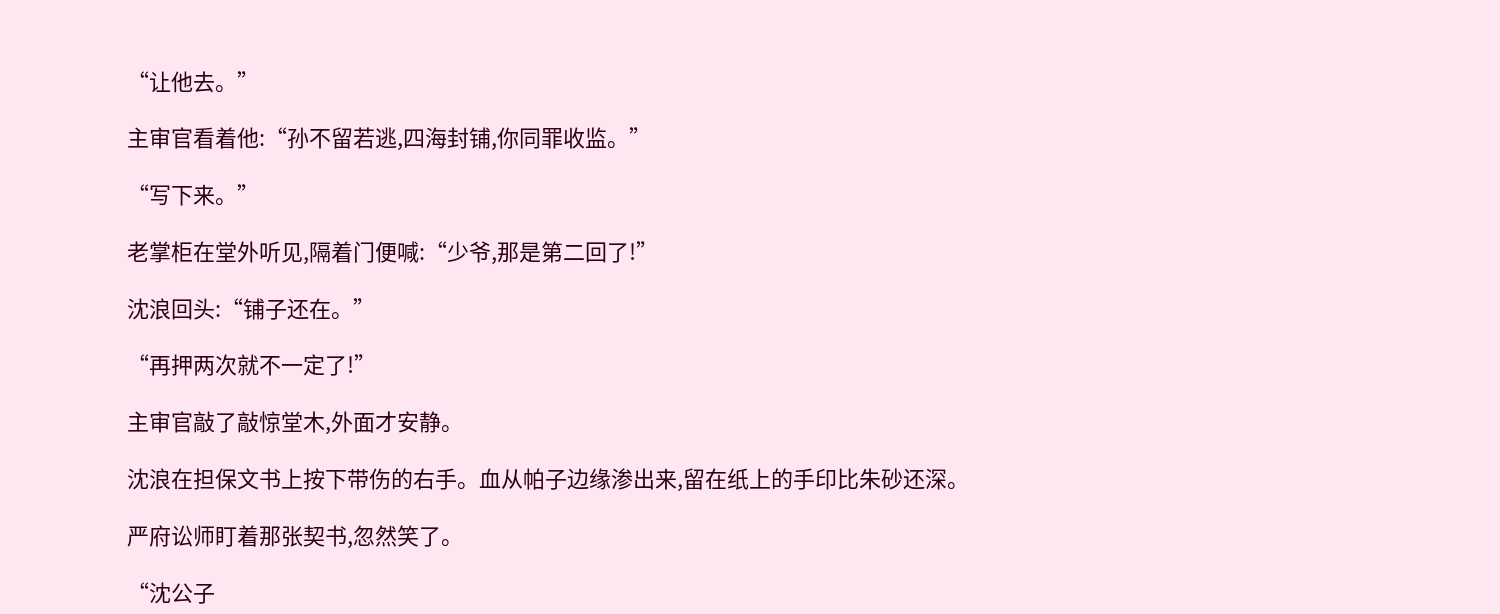“让他去。”

主审官看着他:“孙不留若逃,四海封铺,你同罪收监。”

“写下来。”

老掌柜在堂外听见,隔着门便喊:“少爷,那是第二回了!”

沈浪回头:“铺子还在。”

“再押两次就不一定了!”

主审官敲了敲惊堂木,外面才安静。

沈浪在担保文书上按下带伤的右手。血从帕子边缘渗出来,留在纸上的手印比朱砂还深。

严府讼师盯着那张契书,忽然笑了。

“沈公子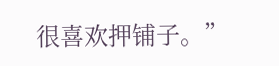很喜欢押铺子。”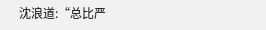沈浪道:“总比严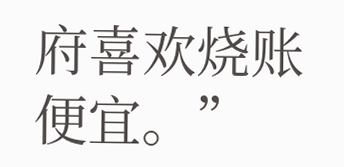府喜欢烧账便宜。”